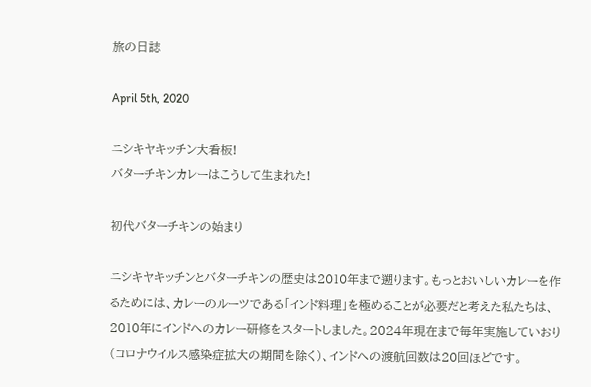旅の日誌

April 5th, 2020

ニシキヤキッチン大看板!
バターチキンカレーはこうして生まれた!

初代バターチキンの始まり

ニシキヤキッチンとバターチキンの歴史は2010年まで遡ります。もっとおいしいカレーを作るためには、カレーのルーツである「インド料理」を極めることが必要だと考えた私たちは、2010年にインドへのカレー研修をスタートしました。2024年現在まで毎年実施していおり(コロナウイルス感染症拡大の期間を除く)、インドへの渡航回数は20回ほどです。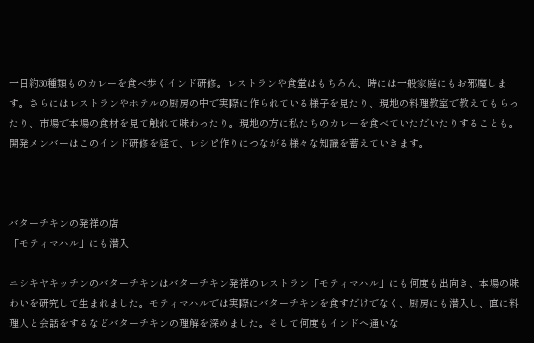一日約30種類ものカレーを食べ歩くインド研修。レストランや食堂はもちろん、時には一般家庭にもお邪魔します。さらにはレストランやホテルの厨房の中で実際に作られている様子を見たり、現地の料理教室で教えてもらったり、市場で本場の食材を見て触れて味わったり。現地の方に私たちのカレーを食べていただいたりすることも。開発メンバーはこのインド研修を経て、レシピ作りにつながる様々な知識を蓄えていきます。



バターチキンの発祥の店
「モティマハル」にも潜入

ニシキヤキッチンのバターチキンはバターチキン発祥のレストラン「モティマハル」にも何度も出向き、本場の味わいを研究して生まれました。モティマハルでは実際にバターチキンを食すだけでなく、厨房にも潜入し、直に料理人と会話をするなどバターチキンの理解を深めました。そして何度もインドへ通いな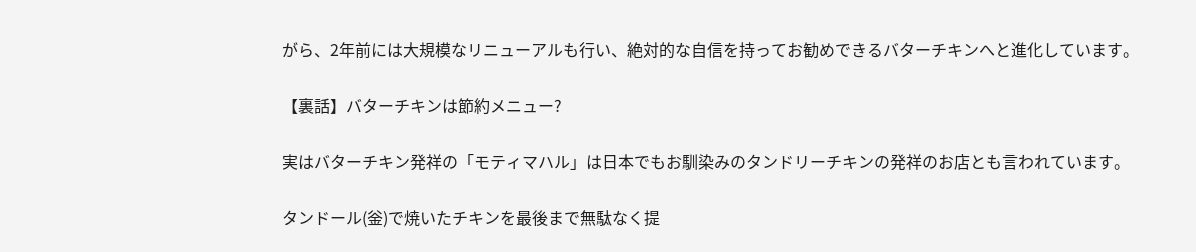がら、2年前には大規模なリニューアルも行い、絶対的な自信を持ってお勧めできるバターチキンへと進化しています。

【裏話】バターチキンは節約メニュー?

実はバターチキン発祥の「モティマハル」は日本でもお馴染みのタンドリーチキンの発祥のお店とも言われています。

タンドール(釡)で焼いたチキンを最後まで無駄なく提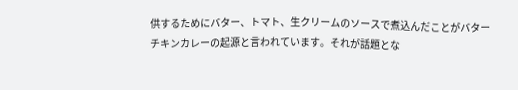供するためにバター、トマト、生クリームのソースで煮込んだことがバターチキンカレーの起源と言われています。それが話題とな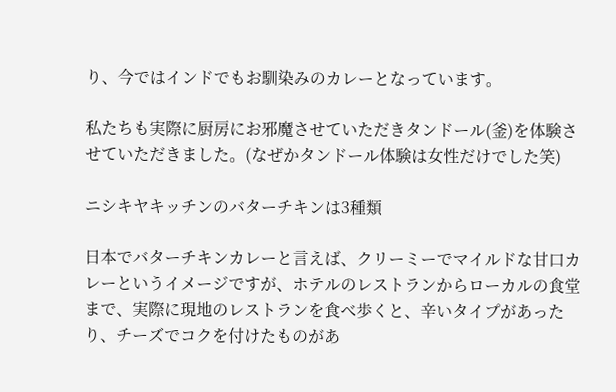り、今ではインドでもお馴染みのカレーとなっています。

私たちも実際に厨房にお邪魔させていただきタンドール(釜)を体験させていただきました。(なぜかタンドール体験は女性だけでした笑)

ニシキヤキッチンのバターチキンは3種類

日本でバターチキンカレーと言えば、クリーミーでマイルドな甘口カレーというイメージですが、ホテルのレストランからローカルの食堂まで、実際に現地のレストランを食べ歩くと、辛いタイプがあったり、チーズでコクを付けたものがあ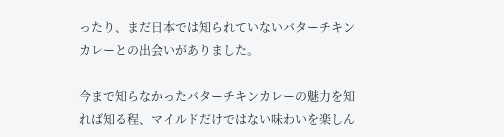ったり、まだ日本では知られていないバターチキンカレーとの出会いがありました。

今まで知らなかったバターチキンカレーの魅力を知れば知る程、マイルドだけではない味わいを楽しん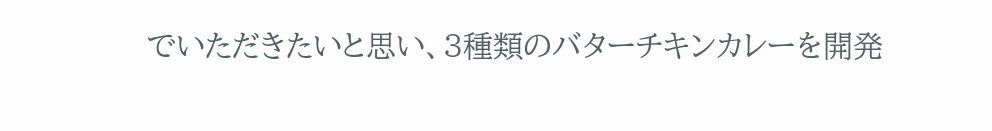でいただきたいと思い、3種類のバターチキンカレーを開発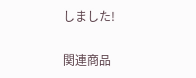しました!

関連商品